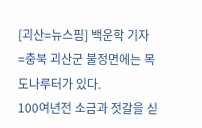[괴산=뉴스핌] 백운학 기자 =충북 괴산군 불정면에는 목도나루터가 있다.
100여년전 소금과 젓갈을 싣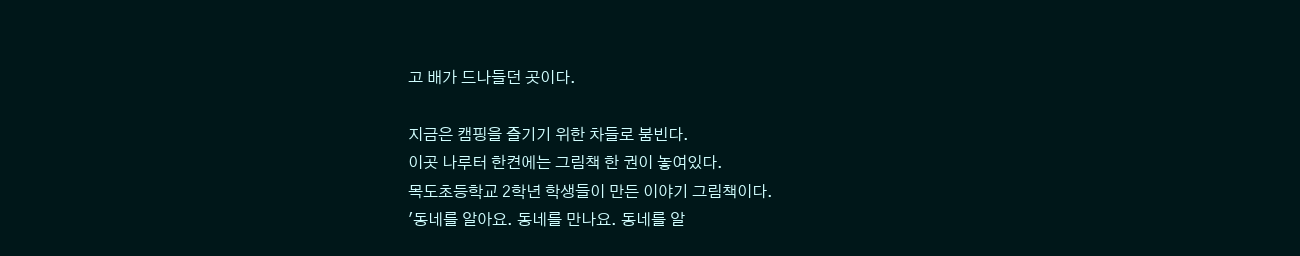고 배가 드나들던 곳이다.

지금은 캠핑을 즐기기 위한 차들로 붐빈다.
이곳 나루터 한켠에는 그림책 한 권이 놓여있다.
목도초등학교 2학년 학생들이 만든 이야기 그림책이다.
'동네를 알아요. 동네를 만나요. 동네를 알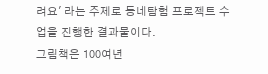려요' 라는 주제로 동네탐험 프로젝트 수업을 진행한 결과물이다.
그림책은 100여년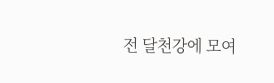전 달천강에 모여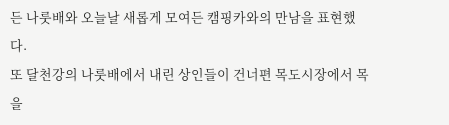든 나룻배와 오늘날 새롭게 모여든 캠핑카와의 만남을 표현했다.
또 달천강의 나룻배에서 내린 상인들이 건너편 목도시장에서 목을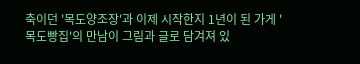축이던 '목도양조장'과 이제 시작한지 1년이 된 가게 '목도빵집'의 만남이 그림과 글로 담겨져 있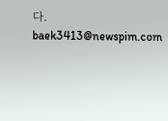다.
baek3413@newspim.com